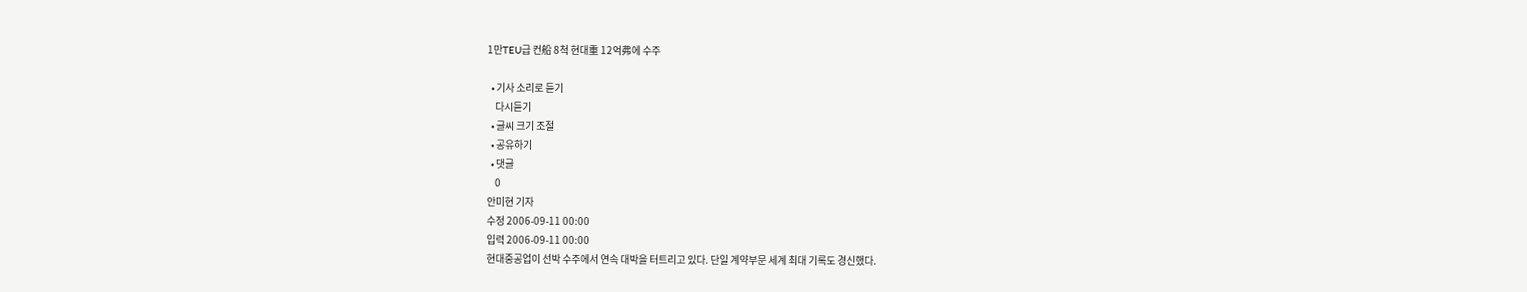1만TEU급 컨船 8척 현대重 12억弗에 수주

  • 기사 소리로 듣기
    다시듣기
  • 글씨 크기 조절
  • 공유하기
  • 댓글
    0
안미현 기자
수정 2006-09-11 00:00
입력 2006-09-11 00:00
현대중공업이 선박 수주에서 연속 대박을 터트리고 있다. 단일 계약부문 세계 최대 기록도 경신했다.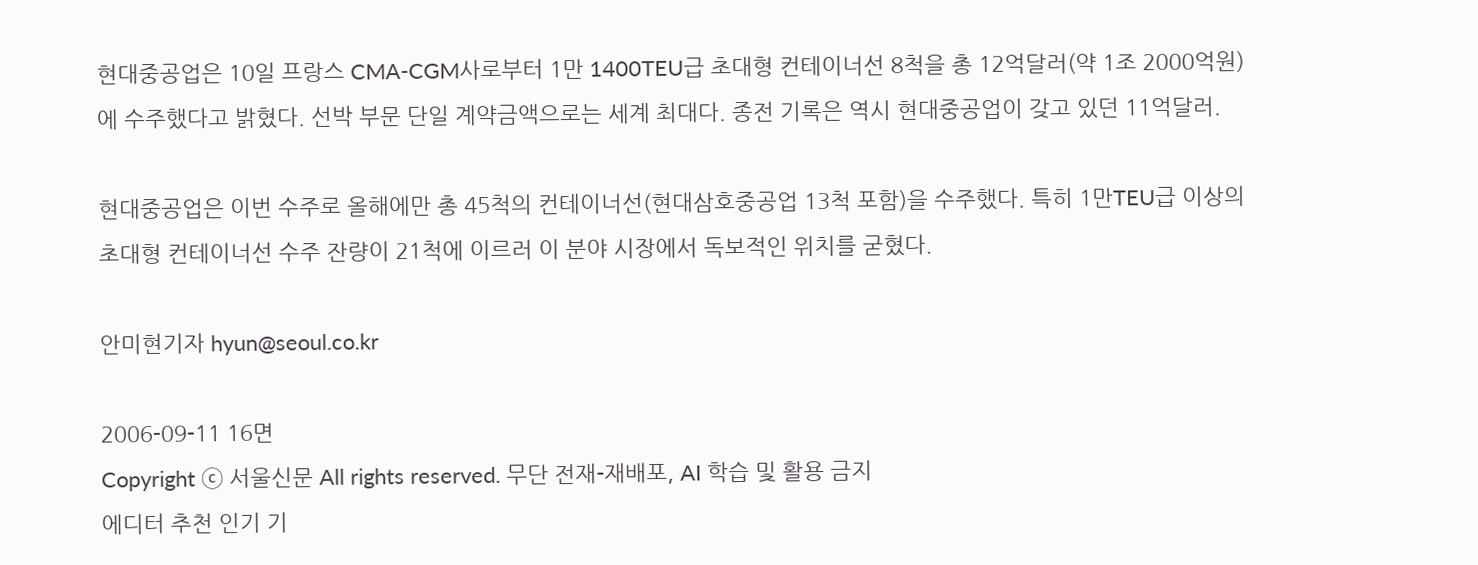현대중공업은 10일 프랑스 CMA-CGM사로부터 1만 1400TEU급 초대형 컨테이너선 8척을 총 12억달러(약 1조 2000억원)에 수주했다고 밝혔다. 선박 부문 단일 계약금액으로는 세계 최대다. 종전 기록은 역시 현대중공업이 갖고 있던 11억달러.

현대중공업은 이번 수주로 올해에만 총 45척의 컨테이너선(현대삼호중공업 13척 포함)을 수주했다. 특히 1만TEU급 이상의 초대형 컨테이너선 수주 잔량이 21척에 이르러 이 분야 시장에서 독보적인 위치를 굳혔다.

안미현기자 hyun@seoul.co.kr

2006-09-11 16면
Copyright ⓒ 서울신문 All rights reserved. 무단 전재-재배포, AI 학습 및 활용 금지
에디터 추천 인기 기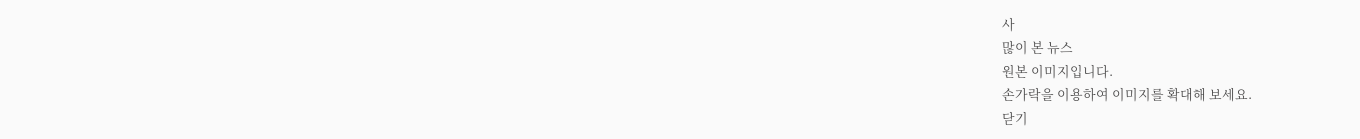사
많이 본 뉴스
원본 이미지입니다.
손가락을 이용하여 이미지를 확대해 보세요.
닫기